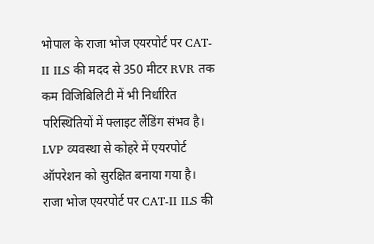भोपाल के राजा भोज एयरपोर्ट पर CAT-II ILS की मदद से 350 मीटर RVR तक कम विजिबिलिटी में भी निर्धारित परिस्थितियों में फ्लाइट लैंडिंग संभव है। LVP व्यवस्था से कोहरे में एयरपोर्ट ऑपरेशन को सुरक्षित बनाया गया है।
राजा भोज एयरपोर्ट पर CAT-II ILS की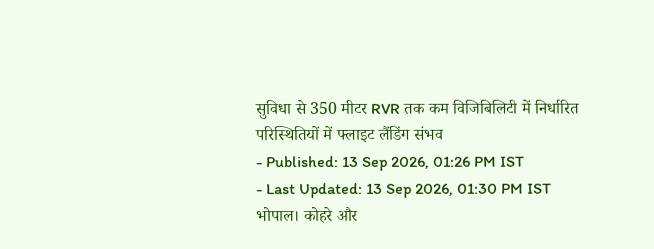सुविधा से 350 मीटर RVR तक कम विजिबिलिटी में निर्धारित परिस्थितियों में फ्लाइट लैंडिंग संभव
- Published: 13 Sep 2026, 01:26 PM IST
- Last Updated: 13 Sep 2026, 01:30 PM IST
भोपाल। कोहरे और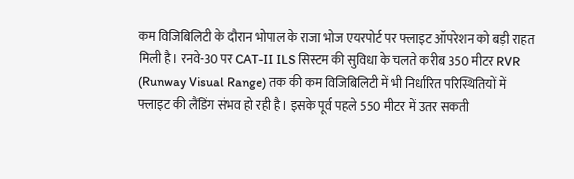कम विजिबिलिटी के दौरान भोपाल के राजा भोज एयरपोर्ट पर फ्लाइट ऑपरेशन को बड़ी राहत मिली है। रनवे-30 पर CAT-II ILS सिस्टम की सुविधा के चलते करीब 350 मीटर RVR (Runway Visual Range) तक की कम विजिबिलिटी में भी निर्धारित परिस्थितियों में फ्लाइट की लैंडिंग संभव हो रही है। इसके पूर्व पहले 550 मीटर में उतर सकती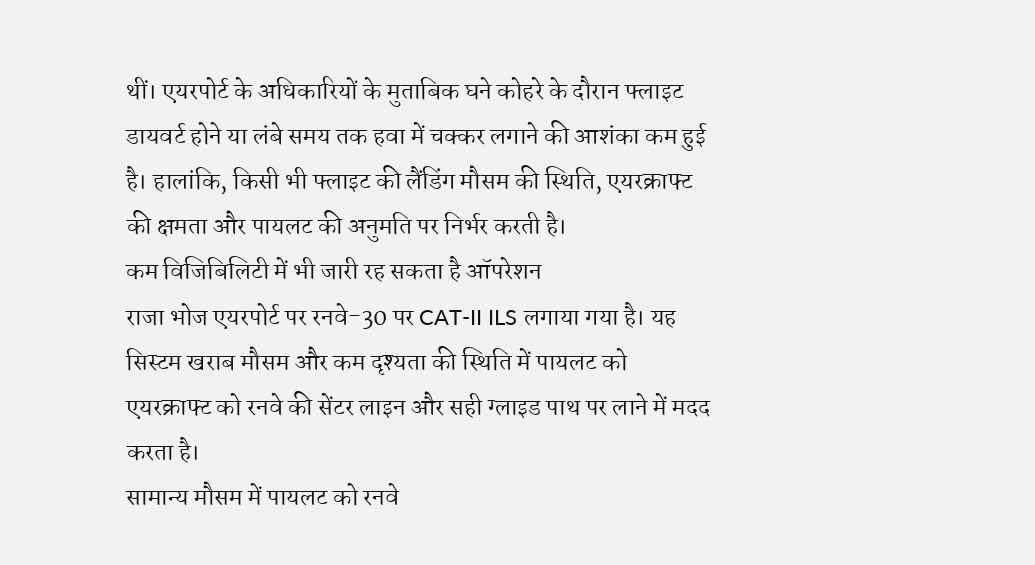थीं। एयरपोर्ट के अधिकारियों के मुताबिक घने कोहरे के दौरान फ्लाइट डायवर्ट होने या लंबे समय तक हवा में चक्कर लगाने की आशंका कम हुई है। हालांकि, किसी भी फ्लाइट की लैंडिंग मौसम की स्थिति, एयरक्राफ्ट की क्षमता और पायलट की अनुमति पर निर्भर करती है।
कम विजिबिलिटी में भी जारी रह सकता है ऑपरेशन
राजा भोज एयरपोर्ट पर रनवे-30 पर CAT-II ILS लगाया गया है। यह सिस्टम खराब मौसम और कम दृश्यता की स्थिति में पायलट को एयरक्राफ्ट को रनवे की सेंटर लाइन और सही ग्लाइड पाथ पर लाने में मदद करता है।
सामान्य मौसम में पायलट को रनवे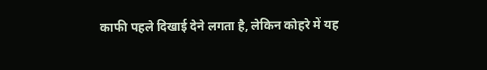काफी पहले दिखाई देने लगता है, लेकिन कोहरे में यह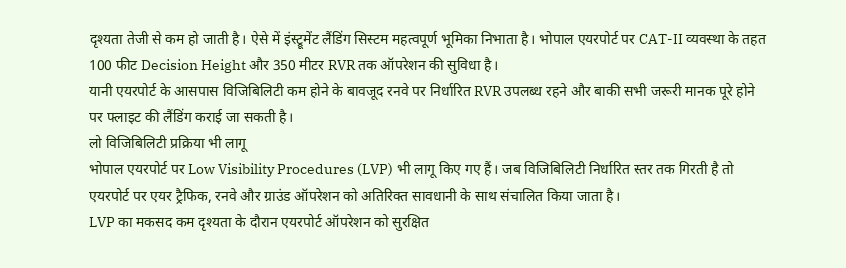दृश्यता तेजी से कम हो जाती है। ऐसे में इंस्ट्रूमेंट लैंडिंग सिस्टम महत्वपूर्ण भूमिका निभाता है। भोपाल एयरपोर्ट पर CAT-II व्यवस्था के तहत 100 फीट Decision Height और 350 मीटर RVR तक ऑपरेशन की सुविधा है।
यानी एयरपोर्ट के आसपास विजिबिलिटी कम होने के बावजूद रनवे पर निर्धारित RVR उपलब्ध रहने और बाकी सभी जरूरी मानक पूरे होने पर फ्लाइट की लैंडिंग कराई जा सकती है।
लो विजिबिलिटी प्रक्रिया भी लागू
भोपाल एयरपोर्ट पर Low Visibility Procedures (LVP) भी लागू किए गए हैं। जब विजिबिलिटी निर्धारित स्तर तक गिरती है तो एयरपोर्ट पर एयर ट्रैफिक, रनवे और ग्राउंड ऑपरेशन को अतिरिक्त सावधानी के साथ संचालित किया जाता है।
LVP का मकसद कम दृश्यता के दौरान एयरपोर्ट ऑपरेशन को सुरक्षित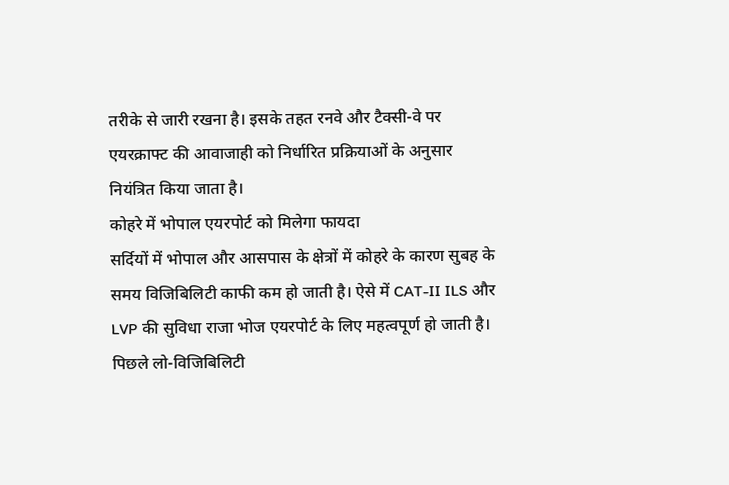तरीके से जारी रखना है। इसके तहत रनवे और टैक्सी-वे पर एयरक्राफ्ट की आवाजाही को निर्धारित प्रक्रियाओं के अनुसार नियंत्रित किया जाता है।
कोहरे में भोपाल एयरपोर्ट को मिलेगा फायदा
सर्दियों में भोपाल और आसपास के क्षेत्रों में कोहरे के कारण सुबह के समय विजिबिलिटी काफी कम हो जाती है। ऐसे में CAT-II ILS और LVP की सुविधा राजा भोज एयरपोर्ट के लिए महत्वपूर्ण हो जाती है।
पिछले लो-विजिबिलिटी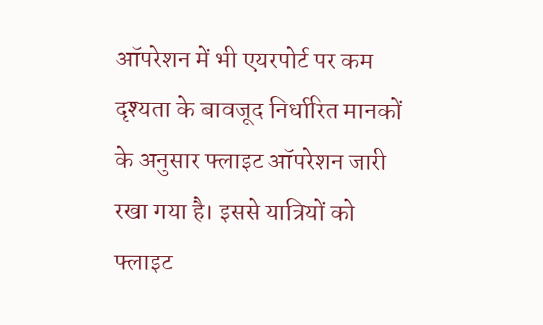ऑपरेशन में भी एयरपोर्ट पर कम दृश्यता के बावजूद निर्धारित मानकों के अनुसार फ्लाइट ऑपरेशन जारी रखा गया है। इससे यात्रियों को फ्लाइट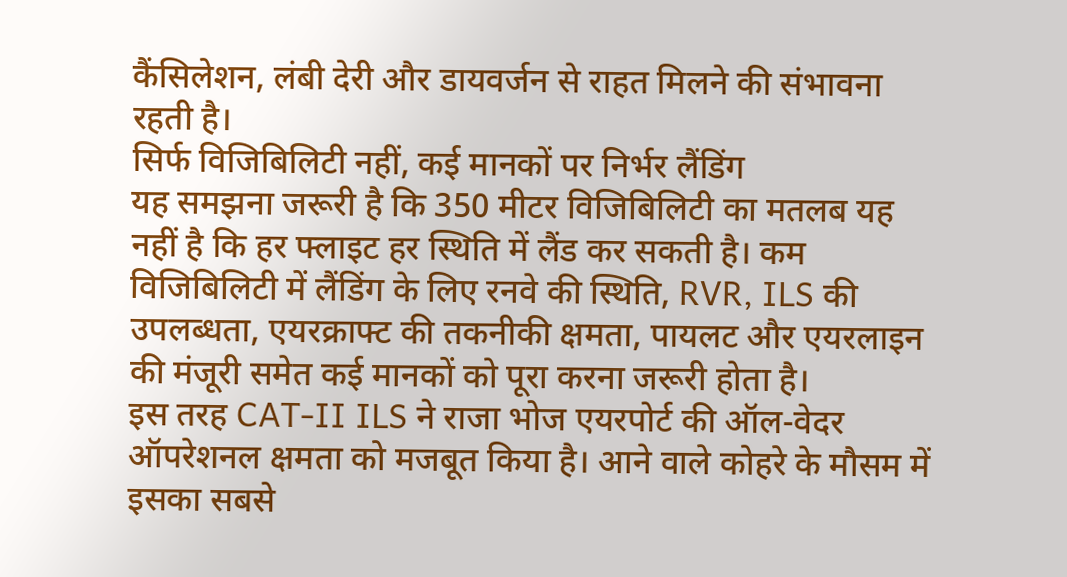कैंसिलेशन, लंबी देरी और डायवर्जन से राहत मिलने की संभावना रहती है।
सिर्फ विजिबिलिटी नहीं, कई मानकों पर निर्भर लैंडिंग
यह समझना जरूरी है कि 350 मीटर विजिबिलिटी का मतलब यह नहीं है कि हर फ्लाइट हर स्थिति में लैंड कर सकती है। कम विजिबिलिटी में लैंडिंग के लिए रनवे की स्थिति, RVR, ILS की उपलब्धता, एयरक्राफ्ट की तकनीकी क्षमता, पायलट और एयरलाइन की मंजूरी समेत कई मानकों को पूरा करना जरूरी होता है।
इस तरह CAT-II ILS ने राजा भोज एयरपोर्ट की ऑल-वेदर ऑपरेशनल क्षमता को मजबूत किया है। आने वाले कोहरे के मौसम में इसका सबसे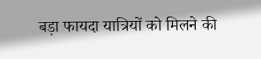बड़ा फायदा यात्रियों को मिलने की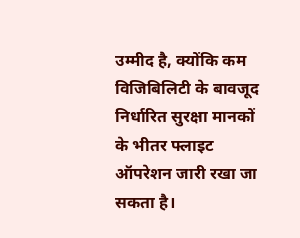उम्मीद है, क्योंकि कम विजिबिलिटी के बावजूद निर्धारित सुरक्षा मानकों के भीतर फ्लाइट ऑपरेशन जारी रखा जा सकता है।